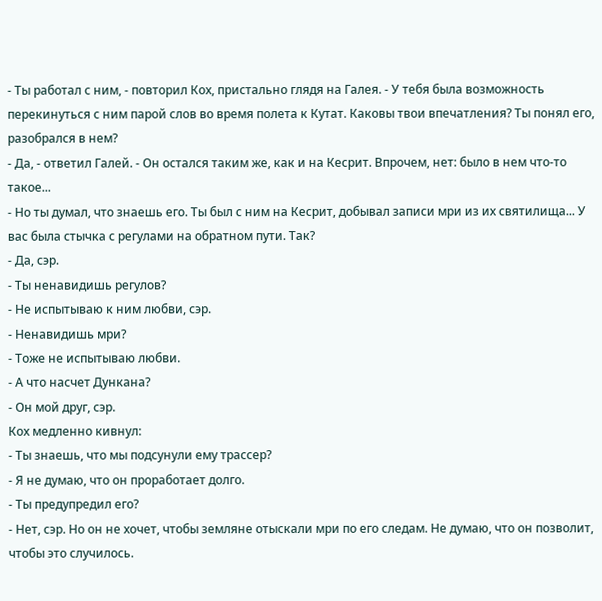- Ты работал с ним, - повторил Кох, пристально глядя на Галея. - У тебя была возможность перекинуться с ним парой слов во время полета к Кутат. Каковы твои впечатления? Ты понял его, разобрался в нем?
- Да, - ответил Галей. - Он остался таким же, как и на Кесрит. Впрочем, нет: было в нем что-то такое...
- Но ты думал, что знаешь его. Ты был с ним на Кесрит, добывал записи мри из их святилища... У вас была стычка с регулами на обратном пути. Так?
- Да, сэр.
- Ты ненавидишь регулов?
- Не испытываю к ним любви, сэр.
- Ненавидишь мри?
- Тоже не испытываю любви.
- А что насчет Дункана?
- Он мой друг, сэр.
Кох медленно кивнул:
- Ты знаешь, что мы подсунули ему трассер?
- Я не думаю, что он проработает долго.
- Ты предупредил его?
- Нет, сэр. Но он не хочет, чтобы земляне отыскали мри по его следам. Не думаю, что он позволит, чтобы это случилось.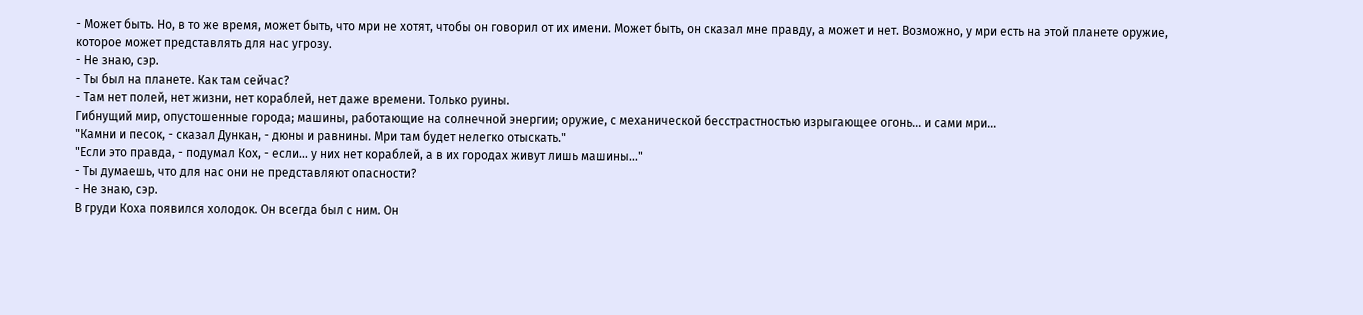- Может быть. Но, в то же время, может быть, что мри не хотят, чтобы он говорил от их имени. Может быть, он сказал мне правду, а может и нет. Возможно, у мри есть на этой планете оружие, которое может представлять для нас угрозу.
- Не знаю, сэр.
- Ты был на планете. Как там сейчас?
- Там нет полей, нет жизни, нет кораблей, нет даже времени. Только руины.
Гибнущий мир, опустошенные города; машины, работающие на солнечной энергии; оружие, с механической бесстрастностью изрыгающее огонь... и сами мри...
"Камни и песок, - сказал Дункан, - дюны и равнины. Мри там будет нелегко отыскать."
"Если это правда, - подумал Кох, - если... у них нет кораблей, а в их городах живут лишь машины..."
- Ты думаешь, что для нас они не представляют опасности?
- Не знаю, сэр.
В груди Коха появился холодок. Он всегда был с ним. Он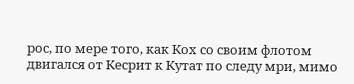рос, по мере того, как Кох со своим флотом двигался от Кесрит к Кутат по следу мри, мимо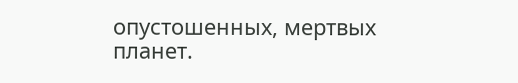опустошенных, мертвых планет.